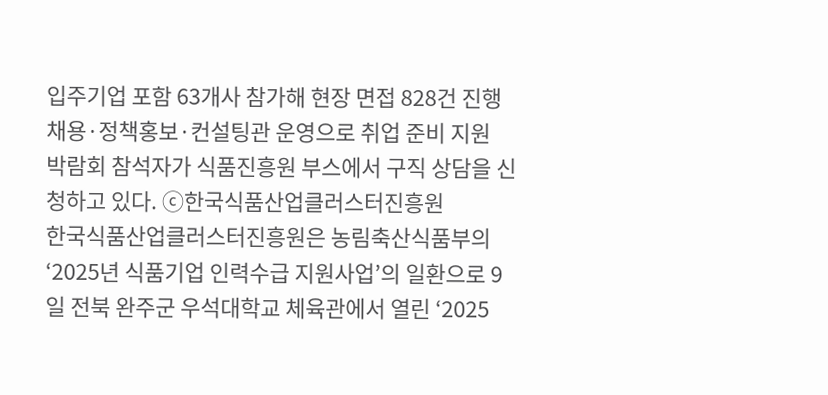입주기업 포함 63개사 참가해 현장 면접 828건 진행
채용·정책홍보·컨설팅관 운영으로 취업 준비 지원
박람회 참석자가 식품진흥원 부스에서 구직 상담을 신청하고 있다. ⓒ한국식품산업클러스터진흥원
한국식품산업클러스터진흥원은 농림축산식품부의 ‘2025년 식품기업 인력수급 지원사업’의 일환으로 9일 전북 완주군 우석대학교 체육관에서 열린 ‘2025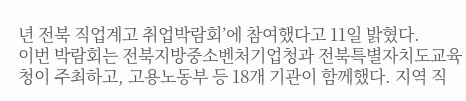년 전북 직업계고 취업박람회’에 참여했다고 11일 밝혔다.
이번 박람회는 전북지방중소벤처기업청과 전북특별자치도교육청이 주최하고, 고용노동부 등 18개 기관이 함께했다. 지역 직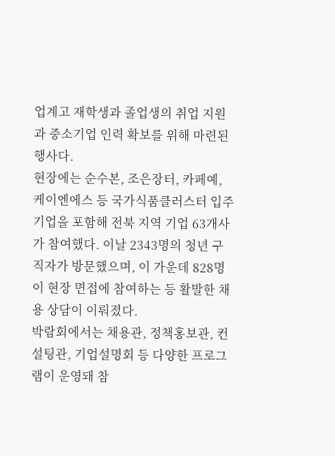업계고 재학생과 졸업생의 취업 지원과 중소기업 인력 확보를 위해 마련된 행사다.
현장에는 순수본, 조은장터, 카페예, 케이엔에스 등 국가식품클러스터 입주기업을 포함해 전북 지역 기업 63개사가 참여했다. 이날 2343명의 청년 구직자가 방문했으며, 이 가운데 828명이 현장 면접에 참여하는 등 활발한 채용 상담이 이뤄졌다.
박람회에서는 채용관, 정책홍보관, 컨설팅관, 기업설명회 등 다양한 프로그램이 운영돼 참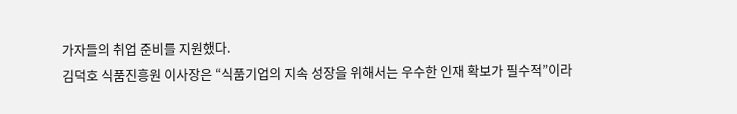가자들의 취업 준비를 지원했다.
김덕호 식품진흥원 이사장은 “식품기업의 지속 성장을 위해서는 우수한 인재 확보가 필수적”이라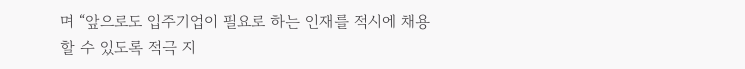며 “앞으로도 입주기업이 필요로 하는 인재를 적시에 채용할 수 있도록 적극 지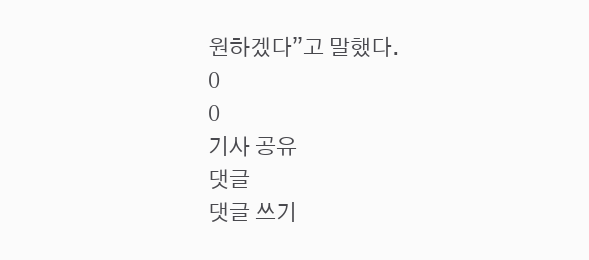원하겠다”고 말했다.
0
0
기사 공유
댓글
댓글 쓰기